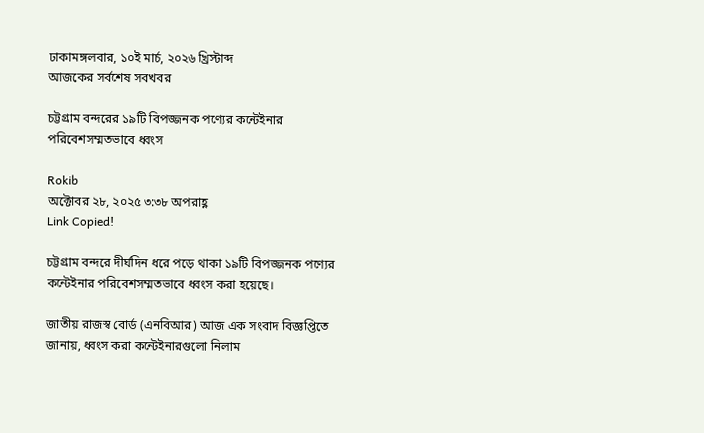ঢাকামঙ্গলবার, ১০ই মার্চ, ২০২৬ খ্রিস্টাব্দ
আজকের সর্বশেষ সবখবর

চট্টগ্রাম বন্দরের ১৯টি বিপজ্জনক পণ্যের কন্টেইনার পরিবেশসম্মতভাবে ধ্বংস

Rokib
অক্টোবর ২৮, ২০২৫ ৩:৩৮ অপরাহ্ণ
Link Copied!

চট্টগ্রাম বন্দরে দীর্ঘদিন ধরে পড়ে থাকা ১৯টি বিপজ্জনক পণ্যের কন্টেইনার পরিবেশসম্মতভাবে ধ্বংস করা হয়েছে।

জাতীয় রাজস্ব বোর্ড (এনবিআর) আজ এক সংবাদ বিজ্ঞপ্তিতে জানায়, ধ্বংস করা কন্টেইনারগুলো নিলাম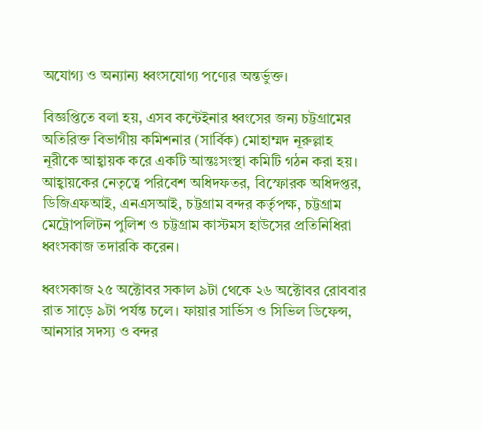অযোগ্য ও অন্যান্য ধ্বংসযোগ্য পণ্যের অন্তর্ভুক্ত।

বিজ্ঞপ্তিতে বলা হয়, এসব কন্টেইনার ধ্বংসের জন্য চট্টগ্রামের অতিরিক্ত বিভাগীয় কমিশনার (সার্বিক) মোহাম্মদ নূরুল্লাহ নূরীকে আহ্বায়ক করে একটি আন্তঃসংস্থা কমিটি গঠন করা হয়। আহ্বায়কের নেতৃত্বে পরিবেশ অধিদফতর, বিস্ফোরক অধিদপ্তর, ডিজিএফআই, এনএসআই, চট্টগ্রাম বন্দর কর্তৃপক্ষ, চট্টগ্রাম মেট্রোপলিটন পুলিশ ও চট্টগ্রাম কাস্টমস হাউসের প্রতিনিধিরা ধ্বংসকাজ তদারকি করেন।

ধ্বংসকাজ ২৫ অক্টোবর সকাল ৯টা থেকে ২৬ অক্টোবর রোববার রাত সাড়ে ৯টা পর্যন্ত চলে। ফায়ার সার্ভিস ও সিভিল ডিফেন্স, আনসার সদস্য ও বন্দর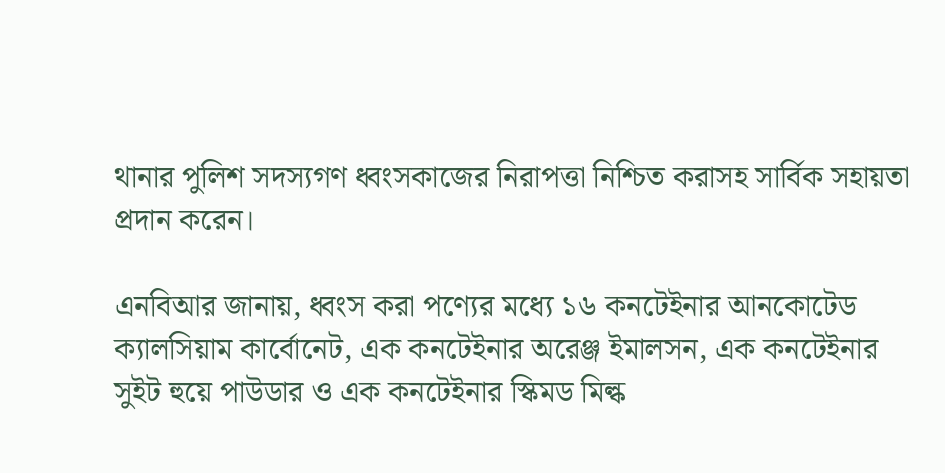থানার পুলিশ সদস্যগণ ধ্বংসকাজের নিরাপত্তা নিশ্চিত করাসহ সার্বিক সহায়তা প্রদান করেন।

এনবিআর জানায়, ধ্বংস করা পণ্যের মধ্যে ১৬ কনটেইনার আনকোটেড ক্যালসিয়াম কার্বোনেট, এক কনটেইনার অরেঞ্জ ইমালসন, এক কনটেইনার সুইট হুয়ে পাউডার ও এক কনটেইনার স্কিমড মিল্ক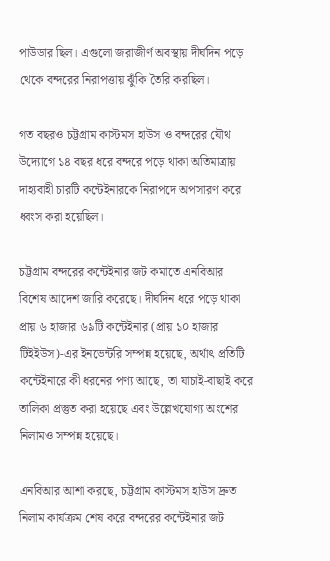পাউডার ছিল। এগুলো জরাজীর্ণ অবস্থায় দীর্ঘদিন পড়ে থেকে বন্দরের নিরাপত্তায় ঝুঁকি তৈরি করছিল।

গত বছরও চট্টগ্রাম কাস্টমস হাউস ও বন্দরের যৌথ উদ্যোগে ১৪ বছর ধরে বন্দরে পড়ে থাকা অতিমাত্রায় দাহ্যবাহী চারটি কন্টেইনারকে নিরাপদে অপসারণ করে ধ্বংস করা হয়েছিল।

চট্টগ্রাম বন্দরের কন্টেইনার জট কমাতে এনবিআর বিশেষ আদেশ জারি করেছে। দীর্ঘদিন ধরে পড়ে থাকা প্রায় ৬ হাজার ৬৯টি কন্টেইনার (প্রায় ১০ হাজার টিইইউস)-এর ইনভেন্টরি সম্পন্ন হয়েছে, অর্থাৎ প্রতিটি কন্টেইনারে কী ধরনের পণ্য আছে, তা যাচাই-বাছাই করে তালিকা প্রস্তুত করা হয়েছে এবং উল্লেখযোগ্য অংশের নিলামও সম্পন্ন হয়েছে।

এনবিআর আশা করছে, চট্টগ্রাম কাস্টমস হাউস দ্রুত নিলাম কার্যক্রম শেষ করে বন্দরের কন্টেইনার জট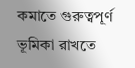কমাতে গুরুত্বপূর্ণ ভূমিকা রাখতে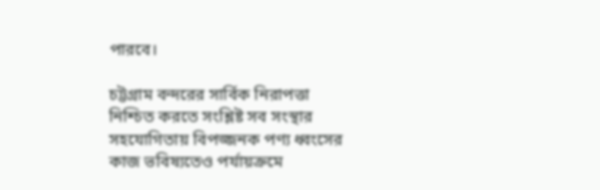পারবে।

চট্টগ্রাম বন্দরের সার্বিক নিরাপত্তা নিশ্চিত করতে সংশ্লিষ্ট সব সংস্থার সহযোগিতায় বিপজ্জনক পণ্য ধ্বংসের কাজ ভবিষ্যতেও পর্যায়ক্রমে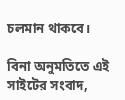চলমান থাকবে।

বিনা অনুমতিতে এই সাইটের সংবাদ,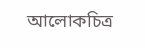আলোকচিত্র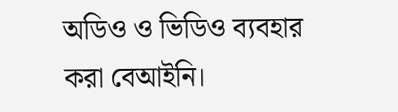অডিও ও ভিডিও ব্যবহার করা বেআইনি।